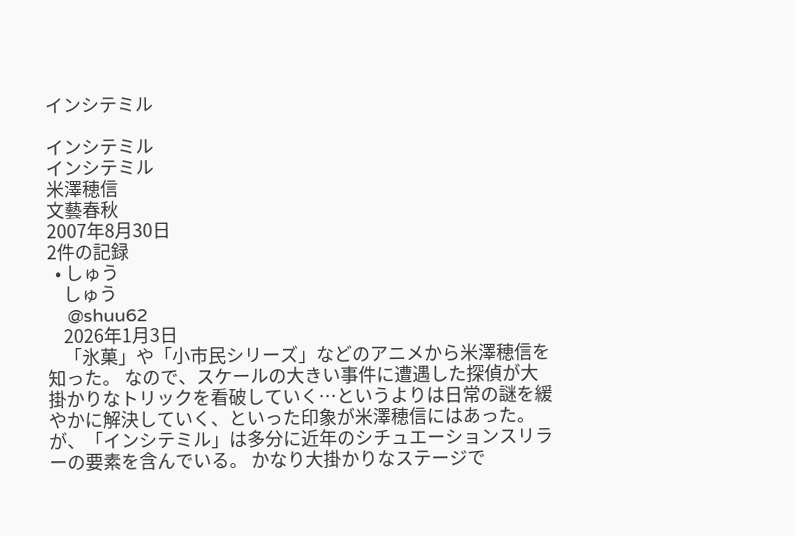インシテミル

インシテミル
インシテミル
米澤穂信
文藝春秋
2007年8月30日
2件の記録
  • しゅう
    しゅう
    @shuu62
    2026年1月3日
    「氷菓」や「小市民シリーズ」などのアニメから米澤穂信を知った。 なので、スケールの大きい事件に遭遇した探偵が大掛かりなトリックを看破していく…というよりは日常の謎を緩やかに解決していく、といった印象が米澤穂信にはあった。 が、「インシテミル」は多分に近年のシチュエーションスリラーの要素を含んでいる。 かなり大掛かりなステージで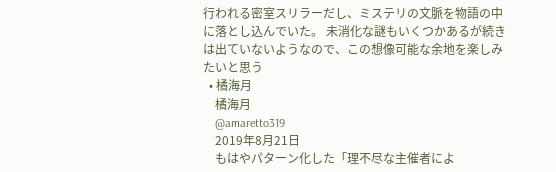行われる密室スリラーだし、ミステリの文脈を物語の中に落とし込んでいた。 未消化な謎もいくつかあるが続きは出ていないようなので、この想像可能な余地を楽しみたいと思う
  • 橘海月
    橘海月
    @amaretto319
    2019年8月21日
    もはやパターン化した「理不尽な主催者によ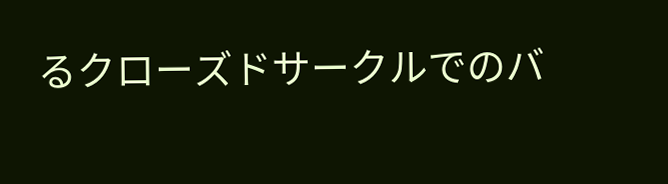るクローズドサークルでのバ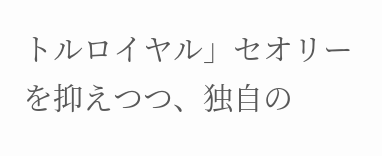トルロイヤル」セオリーを抑えつつ、独自の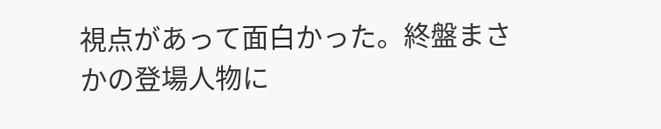視点があって面白かった。終盤まさかの登場人物に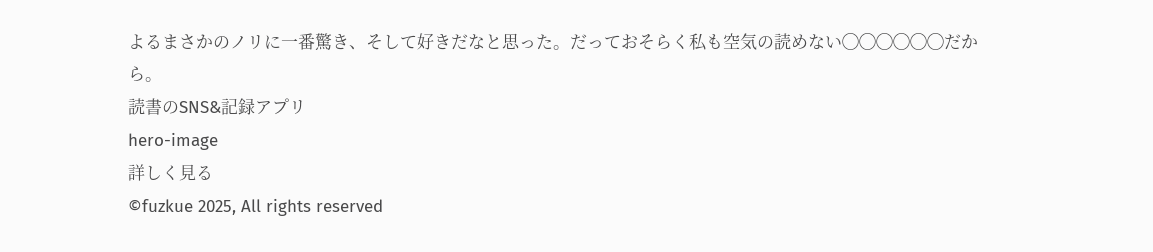よるまさかのノリに一番驚き、そして好きだなと思った。だっておそらく私も空気の読めない◯◯◯◯◯◯だから。
読書のSNS&記録アプリ
hero-image
詳しく見る
©fuzkue 2025, All rights reserved